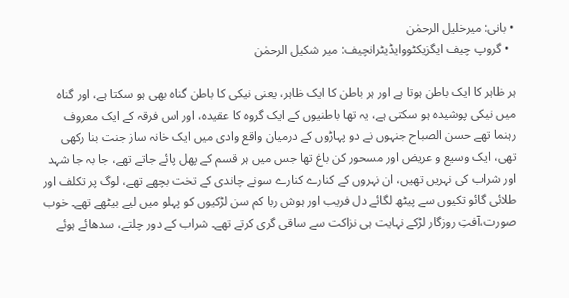• بانی: میرخلیل الرحمٰن
  • گروپ چیف ایگزیکٹووایڈیٹرانچیف: میر شکیل الرحمٰن

ہر ظاہر کا ایک باطن ہوتا ہے اور ہر باطن کا ایک ظاہر، یعنی نیکی کا باطن گناہ بھی ہو سکتا ہے، اور گناہ میں نیکی پوشیدہ ہو سکتی ہے، یہ تھا باطنیوں کے ایک گروہ کا عقیدہ، اور اس فرقہ کے ایک معروف رہنما تھے حسن الصباح جنہوں نے دو پہاڑوں کے درمیان واقع وادی میں ایک خانہ ساز جنت بنا رکھی تھی، ایک وسیع و عریض اور مسحور کن باغ تھا جس میں ہر قسم کے پھل پائے جاتے تھے، جا بہ جا شہد اور شراب کی نہریں تھیں، ان نہروں کے کنارے کنارے سونے چاندی کے تخت بچھے تھے، لوگ پر تکلف اور طلائی گائو تکیوں سے پیٹھ لگائے دل فریب اور ہوش ربا کم سن لڑکیوں کو پہلو میں لیے بیٹھے تھے۔ خوب صورت،آفتِ روزگار لڑکے نہایت ہی نزاکت سے ساقی گری کرتے تھے۔ شراب کے دور چلتے، سدھائے ہوئے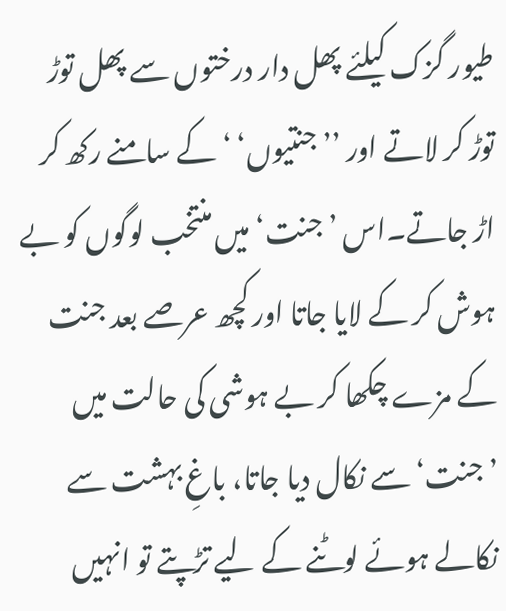طیور گزک کیلئے پھل دار درختوں سے پھل توڑ توڑ کر لاتے اور ’’جنتیوں‘ ‘کے سامنے رکھ کر اڑ جاتے۔اس ’جنت‘ میں منتخب لوگوں کو بے ہوش کر کے لایا جاتا اور کچھ عرصے بعد جنت کے مزے چکھا کر بے ہوشی کی حالت میں ’جنت‘ سے نکال دیا جاتا، باغِ بہشت سے نکالے ہوئے لوٹنے کے لیے تڑپتے تو انہیں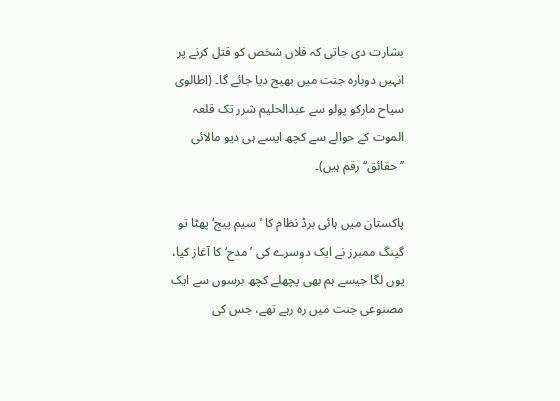بشارت دی جاتی کہ فلاں شخص کو قتل کرنے پر انہیں دوبارہ جنت میں بھیج دیا جائے گا۔ (اطالوی سیاح مارکو پولو سے عبدالحلیم شرر تک قلعہ الموت کے حوالے سے کچھ ایسے ہی دیو مالائی ’’حقائق‘‘ رقم ہیں)۔

پاکستان میں ہائی برڈ نظام کا ’سیم پیج‘ پھٹا تو گینگ ممبرز نے ایک دوسرے کی ’مدح‘ کا آغاز کیا، یوں لگا جیسے ہم بھی پچھلے کچھ برسوں سے ایک مصنوعی جنت میں رہ رہے تھے، جس کی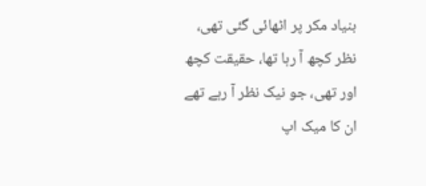بنیاد مکر پر اٹھائی گئی تھی، نظر کچھ آ رہا تھا، حقیقت کچھ اور تھی، جو نیک نظر آ رہے تھے ان کا میک اپ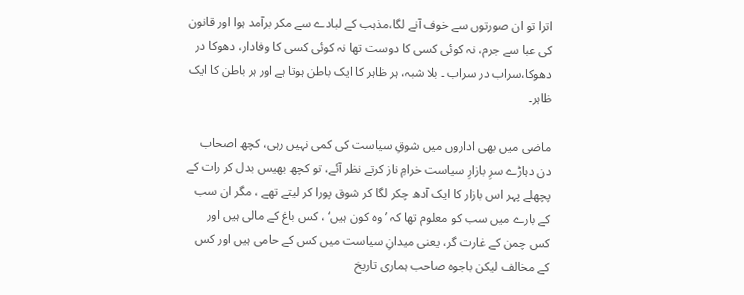اترا تو ان صورتوں سے خوف آنے لگا،مذہب کے لبادے سے مکر برآمد ہوا اور قانون کی عبا سے جرم، نہ کوئی کسی کا دوست تھا نہ کوئی کسی کا وفادار، دھوکا در دھوکا،سراب در سراب ۔ بلا شبہ، ہر ظاہر کا ایک باطن ہوتا ہے اور ہر باطن کا ایک ظاہر۔

ماضی میں بھی اداروں میں شوقِ سیاست کی کمی نہیں رہی، کچھ اصحاب دن دہاڑے سرِ بازارِ سیاست خرامِ ناز کرتے نظر آئے، تو کچھ بھیس بدل کر رات کے پچھلے پہر اس بازار کا ایک آدھ چکر لگا کر شوق پورا کر لیتے تھے ، مگر ان سب کے بارے میں سب کو معلوم تھا کہ ’وہ کون ہیں‘ ، کس باغ کے مالی ہیں اور کس چمن کے غارت گر، یعنی میدانِ سیاست میں کس کے حامی ہیں اور کس کے مخالف لیکن باجوہ صاحب ہماری تاریخ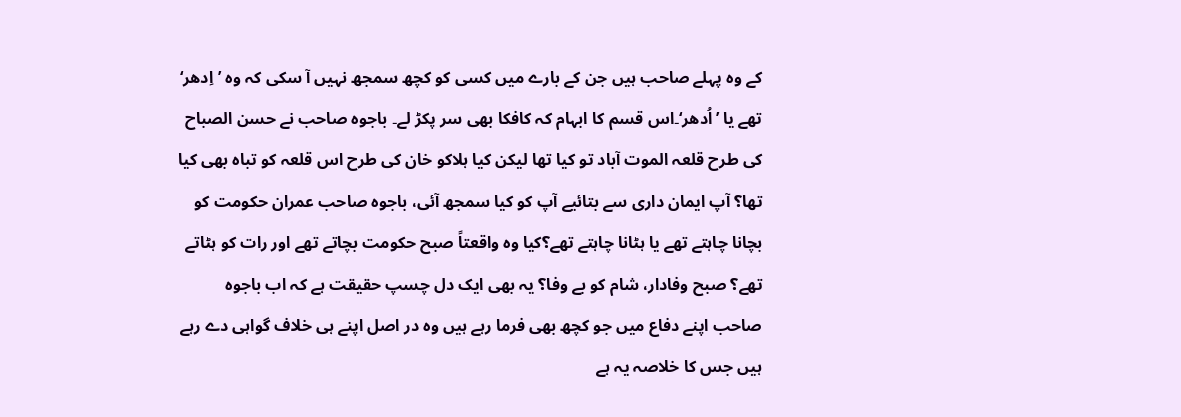کے وہ پہلے صاحب ہیں جن کے بارے میں کسی کو کچھ سمجھ نہیں آ سکی کہ وہ ’اِدھر‘ تھے یا ’اُدھر‘۔اس قسم کا ابہام کہ کافکا بھی سر پکڑ لے۔ باجوہ صاحب نے حسن الصباح کی طرح قلعہ الموت آباد تو کیا تھا لیکن کیا ہلاکو خان کی طرح اس قلعہ کو تباہ بھی کیا تھا؟ آپ ایمان داری سے بتائیے آپ کو کیا سمجھ آئی، باجوہ صاحب عمران حکومت کو بچانا چاہتے تھے یا ہٹانا چاہتے تھے؟کیا وہ واقعتاً صبح حکومت بچاتے تھے اور رات کو ہٹاتے تھے؟ صبح وفادار، شام کو بے وفا؟ یہ بھی ایک دل چسپ حقیقت ہے کہ اب باجوہ صاحب اپنے دفاع میں جو کچھ بھی فرما رہے ہیں وہ در اصل اپنے ہی خلاف گواہی دے رہے ہیں جس کا خلاصہ یہ ہے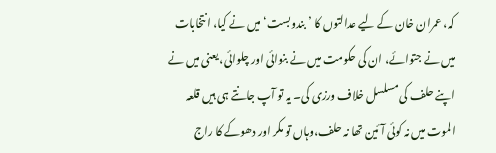کہ، عمران خان کے لیے عدالتوں کا ’بندوبست‘ میں نے کیا، انتخابات میں نے جتوائے، ان کی حکومت میں نے بنوائی اور چلوائی، یعنی میں نے اپنے حلف کی مسلسل خلاف ورزی کی۔ یہ تو آپ جانتے ہی ہیں قلعہ الموت میں نہ کوئی آئین تھا نہ حلف،وہاں تو مکر اور دھوکے کا راج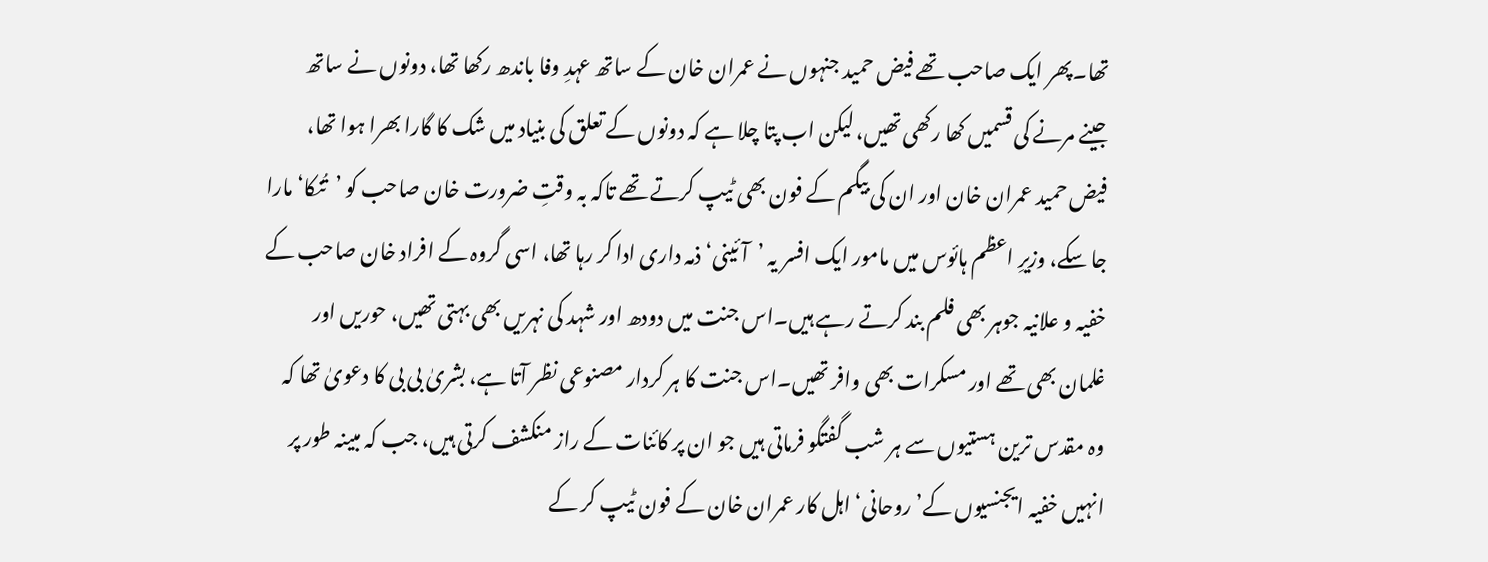تھا۔پھر ایک صاحب تھے فیض حمید جنہوں نے عمران خان کے ساتھ عہدِ وفا باندھ رکھا تھا، دونوں نے ساتھ جینے مرنے کی قسمیں کھا رکھی تھیں، لیکن اب پتا چلا ہے کہ دونوں کے تعلق کی بنیاد میں شک کا گارا بھرا ہوا تھا، فیض حمید عمران خان اور ان کی بیگم کے فون بھی ٹیپ کرتے تھے تاکہ بہ وقتِ ضرورت خان صاحب کو ’تُنکا‘ مارا جا سکے، وزیرِ اعظم ہائوس میں مامور ایک افسر یہ ’آئینی‘ ذمہ داری ادا کر رہا تھا، اسی گروہ کے افراد خان صاحب کے خفیہ و علانیہ جوہر بھی فلم بند کرتے رہے ہیں۔اس جنت میں دودھ اور شہد کی نہریں بھی بہتی تھیں، حوریں اور غلمان بھی تھے اور مسکرات بھی وافر تھیں۔اس جنت کا ہر کردار مصنوعی نظر آتا ہے، بشریٰ بی بی کا دعویٰ تھا کہ وہ مقدس ترین ہستیوں سے ہر شب گفتگو فرماتی ہیں جو ان پر کائنات کے راز منکشف کرتی ہیں، جب کہ مبینہ طور پر انہیں خفیہ ایجنسیوں کے’ روحانی‘ اہل کار عمران خان کے فون ٹیپ کر کے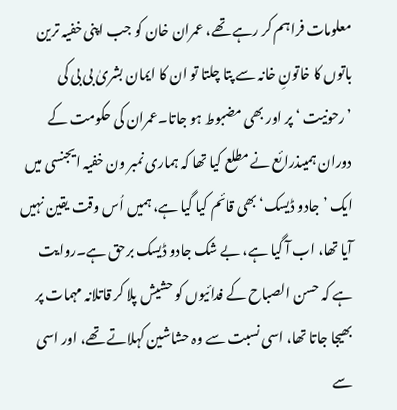معلومات فراہم کر رہے تھے، عمران خان کو جب اپنی خفیہ ترین باتوں کا خاتونِ خانہ سے پتا چلتا تو ان کا ایمان بشریٰ بی بی کی ’رحونیت ‘ پر اور بھی مضبوط ہو جاتا۔عمران کی حکومت کے دوران ہمیںذرائع نے مطلع کیا تھا کہ ہماری نمبر ون خفیہ ایجنسی میں ایک ’جادو ڈیسک‘ بھی قائم کیا گیا ہے، ہمیں اُس وقت یقین نہیں آیا تھا، اب آ گیا ہے، بے شک جادو ڈیسک برحق ہے۔روایت ہے کہ حسن الصباح کے فدائیوں کو حشیش پلا کر قاتلانہ مہمات پر بھیجا جاتا تھا، اسی نسبت سے وہ حشاشین کہلاتے تھے، اور اسی سے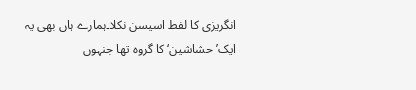انگریزی کا لفط اسیسن نکلا۔ہمارے ہاں بھی یہ ایک’ حشاشین‘ کا گروہ تھا جنہوں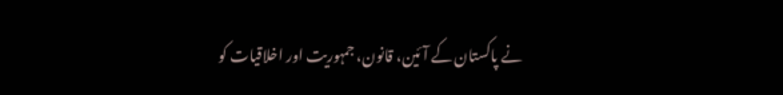نے پاکستان کے آئین، قانون، جمہوریت اور اخلاقیات کو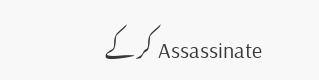Assassinate کر کے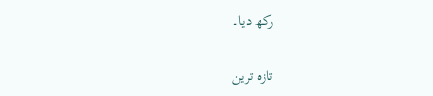رکھ دیا۔

تازہ ترین